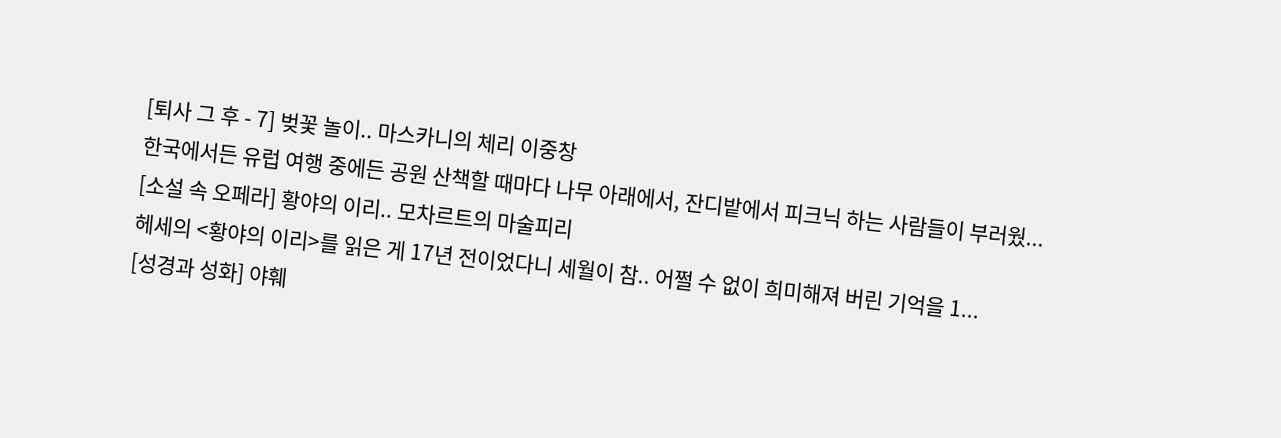[퇴사 그 후 - 7] 벚꽃 놀이.. 마스카니의 체리 이중창
한국에서든 유럽 여행 중에든 공원 산책할 때마다 나무 아래에서, 잔디밭에서 피크닉 하는 사람들이 부러웠...
[소설 속 오페라] 황야의 이리.. 모차르트의 마술피리
헤세의 <황야의 이리>를 읽은 게 17년 전이었다니 세월이 참.. 어쩔 수 없이 희미해져 버린 기억을 1...
[성경과 성화] 야훼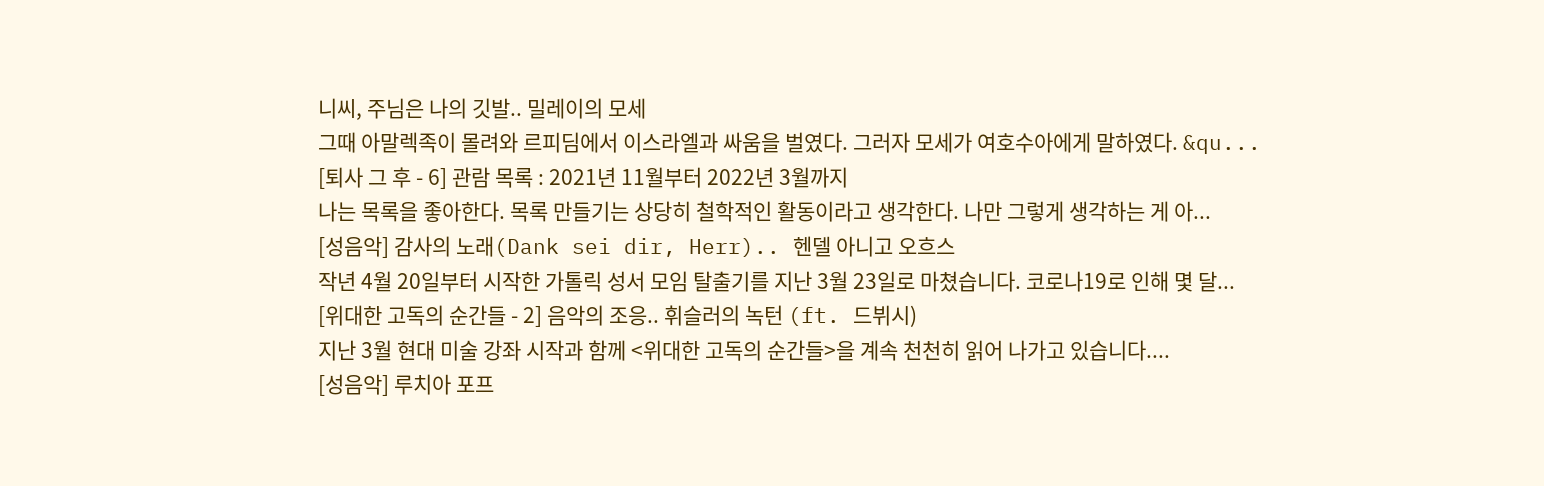니씨, 주님은 나의 깃발.. 밀레이의 모세
그때 아말렉족이 몰려와 르피딤에서 이스라엘과 싸움을 벌였다. 그러자 모세가 여호수아에게 말하였다. &qu...
[퇴사 그 후 - 6] 관람 목록 : 2021년 11월부터 2022년 3월까지
나는 목록을 좋아한다. 목록 만들기는 상당히 철학적인 활동이라고 생각한다. 나만 그렇게 생각하는 게 아...
[성음악] 감사의 노래(Dank sei dir, Herr).. 헨델 아니고 오흐스
작년 4월 20일부터 시작한 가톨릭 성서 모임 탈출기를 지난 3월 23일로 마쳤습니다. 코로나19로 인해 몇 달...
[위대한 고독의 순간들 - 2] 음악의 조응.. 휘슬러의 녹턴 (ft. 드뷔시)
지난 3월 현대 미술 강좌 시작과 함께 <위대한 고독의 순간들>을 계속 천천히 읽어 나가고 있습니다....
[성음악] 루치아 포프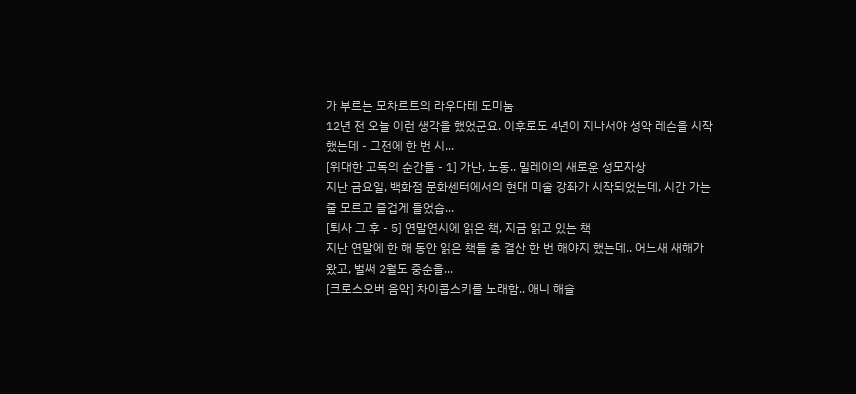가 부르는 모차르트의 라우다테 도미눔
12년 전 오늘 이런 생각을 했었군요. 이후로도 4년이 지나서야 성악 레슨을 시작했는데 - 그전에 한 번 시...
[위대한 고독의 순간들 - 1] 가난, 노동.. 밀레이의 새로운 성모자상
지난 금요일, 백화점 문화센터에서의 현대 미술 강좌가 시작되었는데, 시간 가는 줄 모르고 즐겁게 들었습...
[퇴사 그 후 - 5] 연말연시에 읽은 책, 지금 읽고 있는 책
지난 연말에 한 해 동안 읽은 책들 총 결산 한 번 해야지 했는데.. 어느새 새해가 왔고, 벌써 2월도 중순을...
[크로스오버 음악] 차이콥스키를 노래함.. 애니 해슬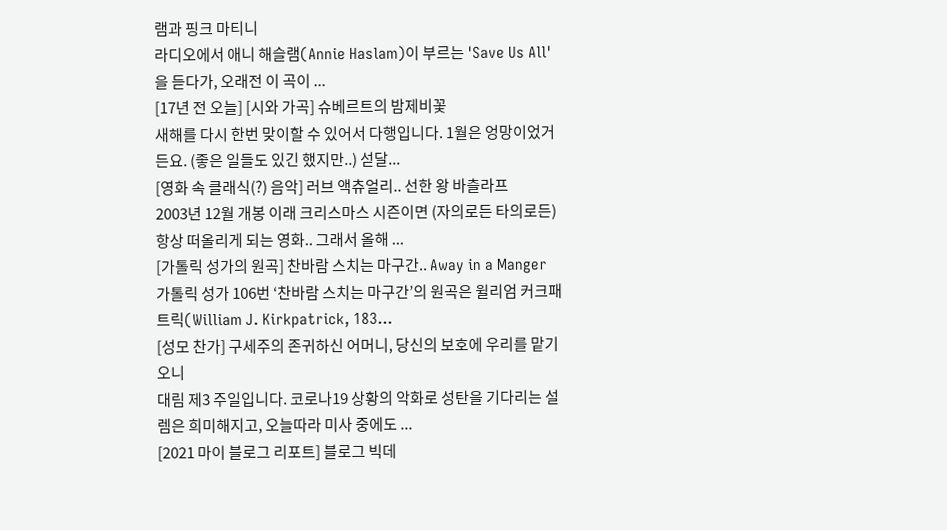램과 핑크 마티니
라디오에서 애니 해슬램(Annie Haslam)이 부르는 'Save Us All'을 듣다가, 오래전 이 곡이 ...
[17년 전 오늘] [시와 가곡] 슈베르트의 밤제비꽃
새해를 다시 한번 맞이할 수 있어서 다행입니다. 1월은 엉망이었거든요. (좋은 일들도 있긴 했지만..) 섣달...
[영화 속 클래식(?) 음악] 러브 액츄얼리.. 선한 왕 바츨라프
2003년 12월 개봉 이래 크리스마스 시즌이면 (자의로든 타의로든) 항상 떠올리게 되는 영화.. 그래서 올해 ...
[가톨릭 성가의 원곡] 찬바람 스치는 마구간.. Away in a Manger
가톨릭 성가 106번 ‘찬바람 스치는 마구간’의 원곡은 윌리엄 커크패트릭(William J. Kirkpatrick, 183...
[성모 찬가] 구세주의 존귀하신 어머니, 당신의 보호에 우리를 맡기오니
대림 제3 주일입니다. 코로나19 상황의 악화로 성탄을 기다리는 설렘은 희미해지고, 오늘따라 미사 중에도 ...
[2021 마이 블로그 리포트] 블로그 빅데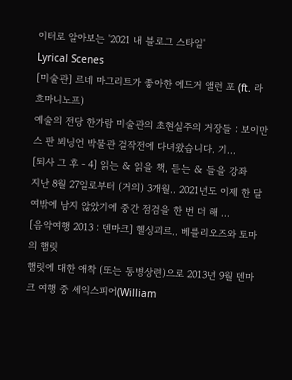이터로 알아보는 '2021 내 블로그 스타일'
Lyrical Scenes
[미술관] 르네 마그리트가 좋아한 에드거 앨런 포 (ft. 라흐마니노프)
예술의 전당 한가람 미술관의 초현실주의 거장들 : 보이만스 판 뵈닝언 박물관 걸작전에 다녀왔습니다. 기...
[퇴사 그 후 - 4] 읽는 & 읽을 책, 듣는 & 들을 강좌
지난 8월 27일로부터 (거의) 3개월.. 2021년도 이제 한 달여밖에 남지 않았기에 중간 점검을 한 번 더 해 ...
[음악여행 2013 : 덴마크] 헬싱괴르.. 베를리오즈와 토마의 햄릿
햄릿에 대한 애착 (또는 동병상련)으로 2013년 9월 덴마크 여행 중 셰익스피어(William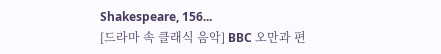Shakespeare, 156...
[드라마 속 클래식 음악] BBC 오만과 편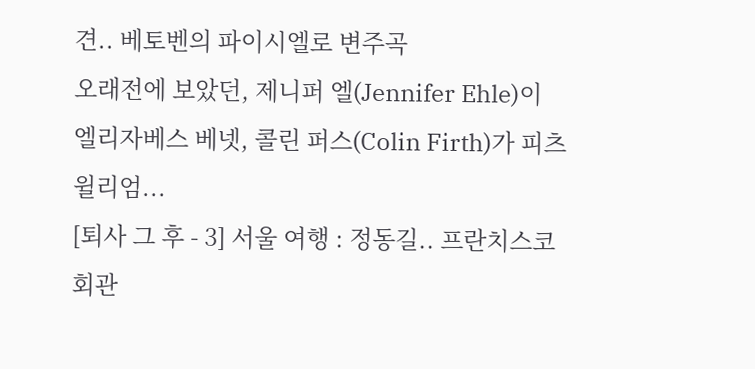견.. 베토벤의 파이시엘로 변주곡
오래전에 보았던, 제니퍼 엘(Jennifer Ehle)이 엘리자베스 베넷, 콜린 퍼스(Colin Firth)가 피츠윌리엄...
[퇴사 그 후 - 3] 서울 여행 : 정동길.. 프란치스코 회관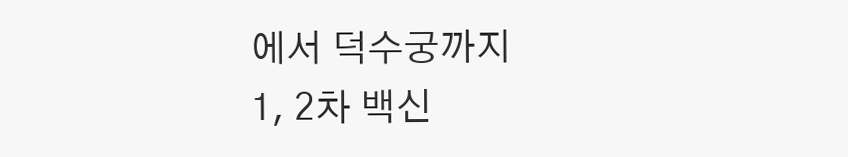에서 덕수궁까지
1, 2차 백신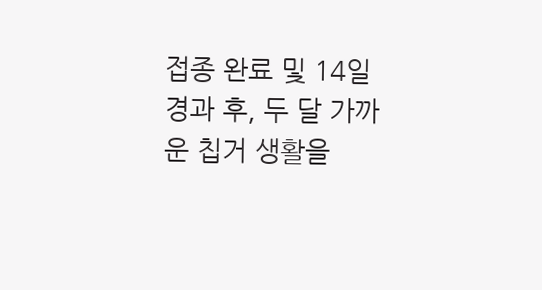접종 완료 및 14일 경과 후, 두 달 가까운 칩거 생활을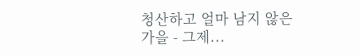청산하고 얼마 남지 않은 가을 - 그제...